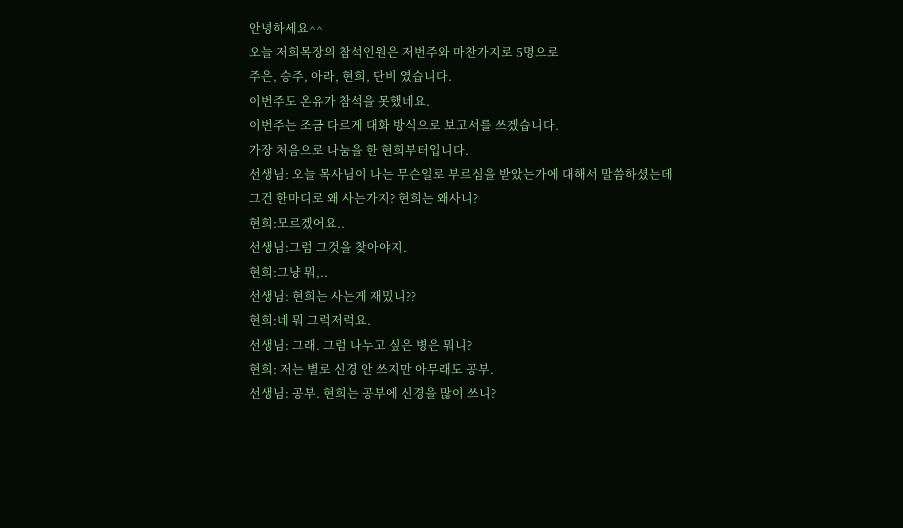안녕하세요^^
오늘 저희목장의 참석인원은 저번주와 마찬가지로 5명으로
주은, 승주, 아라, 현희, 단비 였습니다.
이번주도 온유가 참석을 못했네요.
이번주는 조금 다르게 대화 방식으로 보고서를 쓰겠습니다.
가장 처음으로 나눔을 한 현희부터입니다.
선생님: 오늘 목사님이 나는 무슨일로 부르심을 받았는가에 대해서 말씀하셨는데
그건 한마디로 왜 사는가지? 현희는 왜사니?
현희:모르겠어요..
선생님:그럼 그것을 찾아야지.
현희:그냥 뭐,..
선생님: 현희는 사는게 재밌니??
현희:네 뭐 그럭저럭요.
선생님: 그래. 그럼 나누고 싶은 병은 뭐니?
현희: 저는 별로 신경 안 쓰지만 아무래도 공부.
선생님: 공부. 현희는 공부에 신경을 많이 쓰니?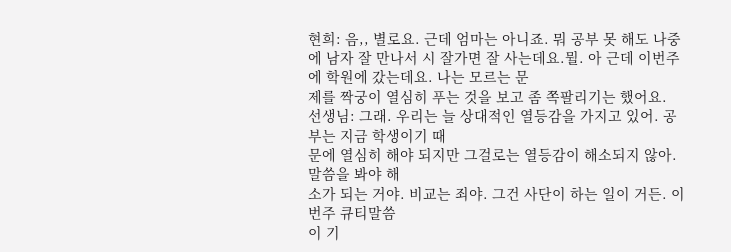현희: 음,, 별로요. 근데 엄마는 아니죠. 뭐 공부 못 해도 나중에 남자 잘 만나서 시 잘가면 잘 사는데요.뭘. 아 근데 이번주에 학원에 갔는데요. 나는 모르는 문
제를 짝궁이 열심히 푸는 것을 보고 좀 쪽팔리기는 했어요.
선생님: 그래. 우리는 늘 상대적인 열등감을 가지고 있어. 공부는 지금 학생이기 때
문에 열심히 해야 되지만 그걸로는 열등감이 해소되지 않아. 말씀을 봐야 해
소가 되는 거야. 비교는 죄야. 그건 사단이 하는 일이 거든. 이번주 큐티말씀
이 기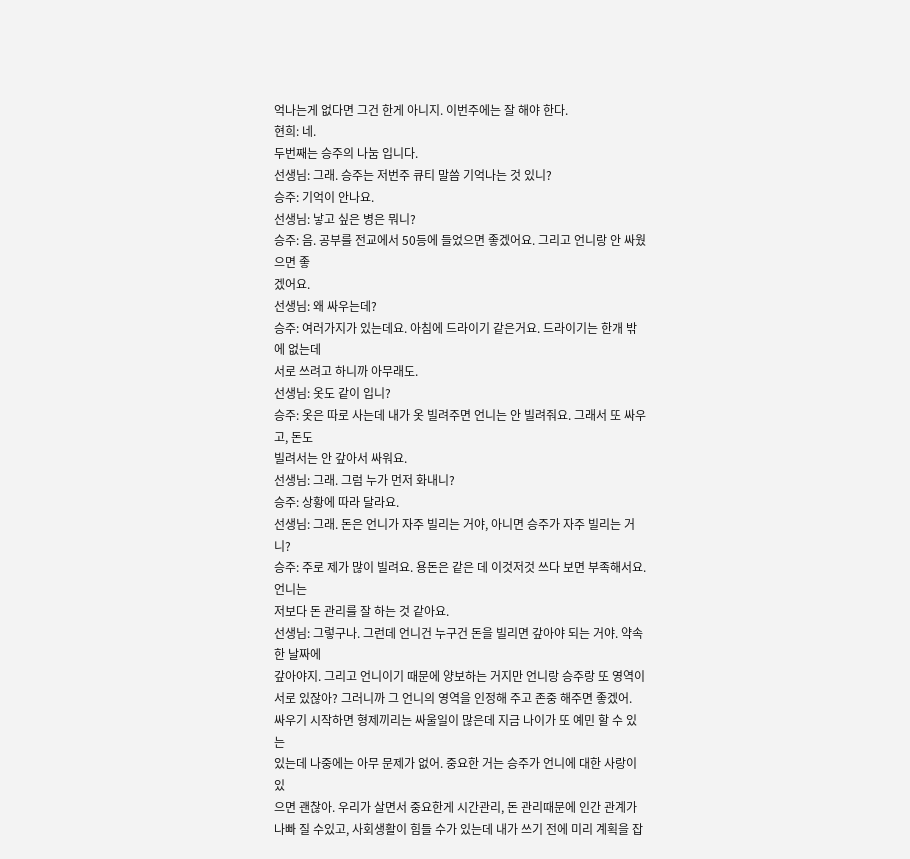억나는게 없다면 그건 한게 아니지. 이번주에는 잘 해야 한다.
현희: 네.
두번째는 승주의 나눔 입니다.
선생님: 그래. 승주는 저번주 큐티 말씀 기억나는 것 있니?
승주: 기억이 안나요.
선생님: 낳고 싶은 병은 뭐니?
승주: 음. 공부를 전교에서 50등에 들었으면 좋겠어요. 그리고 언니랑 안 싸웠으면 좋
겠어요.
선생님: 왜 싸우는데?
승주: 여러가지가 있는데요. 아침에 드라이기 같은거요. 드라이기는 한개 밖에 없는데
서로 쓰려고 하니까 아무래도.
선생님: 옷도 같이 입니?
승주: 옷은 따로 사는데 내가 옷 빌려주면 언니는 안 빌려줘요. 그래서 또 싸우고, 돈도
빌려서는 안 갚아서 싸워요.
선생님: 그래. 그럼 누가 먼저 화내니?
승주: 상황에 따라 달라요.
선생님: 그래. 돈은 언니가 자주 빌리는 거야, 아니면 승주가 자주 빌리는 거니?
승주: 주로 제가 많이 빌려요. 용돈은 같은 데 이것저것 쓰다 보면 부족해서요. 언니는
저보다 돈 관리를 잘 하는 것 같아요.
선생님: 그렇구나. 그런데 언니건 누구건 돈을 빌리면 갚아야 되는 거야. 약속한 날짜에
갚아야지. 그리고 언니이기 때문에 양보하는 거지만 언니랑 승주랑 또 영역이
서로 있잖아? 그러니까 그 언니의 영역을 인정해 주고 존중 해주면 좋겠어.
싸우기 시작하면 형제끼리는 싸울일이 많은데 지금 나이가 또 예민 할 수 있는
있는데 나중에는 아무 문제가 없어. 중요한 거는 승주가 언니에 대한 사랑이 있
으면 괜찮아. 우리가 살면서 중요한게 시간관리, 돈 관리때문에 인간 관계가
나빠 질 수있고, 사회생활이 힘들 수가 있는데 내가 쓰기 전에 미리 계획을 잡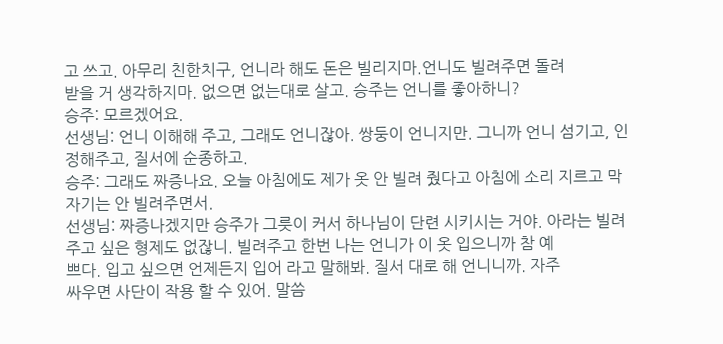고 쓰고. 아무리 친한치구, 언니라 해도 돈은 빌리지마.언니도 빌려주면 돌려
받을 거 생각하지마. 없으면 없는대로 살고. 승주는 언니를 좋아하니?
승주: 모르겠어요.
선생님: 언니 이해해 주고, 그래도 언니잖아. 쌍둥이 언니지만. 그니까 언니 섬기고, 인
정해주고, 질서에 순종하고.
승주: 그래도 짜증나요. 오늘 아침에도 제가 옷 안 빌려 줬다고 아침에 소리 지르고 막
자기는 안 빌려주면서.
선생님: 짜증나겠지만 승주가 그릇이 커서 하나님이 단련 시키시는 거야. 아라는 빌려
주고 싶은 형제도 없잖니. 빌려주고 한번 나는 언니가 이 옷 입으니까 참 예
쁘다. 입고 싶으면 언제든지 입어 라고 말해봐. 질서 대로 해 언니니까. 자주
싸우면 사단이 작용 할 수 있어. 말씀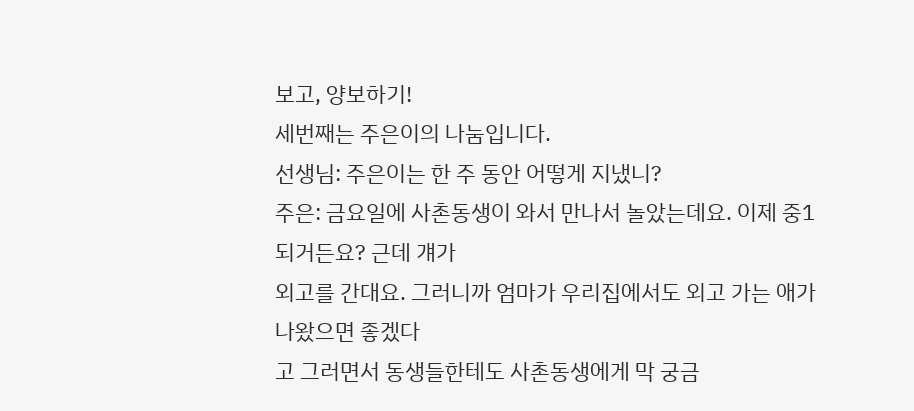보고, 양보하기!
세번째는 주은이의 나눔입니다.
선생님: 주은이는 한 주 동안 어떻게 지냈니?
주은: 금요일에 사촌동생이 와서 만나서 놀았는데요. 이제 중1 되거든요? 근데 걔가
외고를 간대요. 그러니까 엄마가 우리집에서도 외고 가는 애가 나왔으면 좋겠다
고 그러면서 동생들한테도 사촌동생에게 막 궁금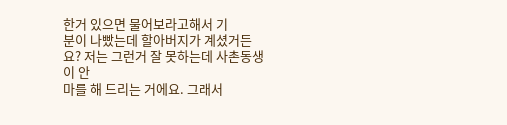한거 있으면 물어보라고해서 기
분이 나빴는데 할아버지가 계셨거든요? 저는 그런거 잘 못하는데 사촌동생이 안
마를 해 드리는 거에요. 그래서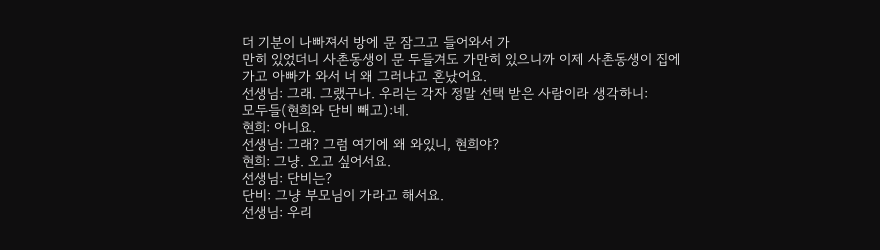더 기분이 나빠져서 방에 문 잠그고 들어와서 가
만히 있었더니 사촌동생이 문 두들겨도 가만히 있으니까 이제 사촌동생이 집에
가고 아빠가 와서 너 왜 그러냐고 혼났어요.
선생님: 그래. 그랬구나. 우리는 각자 정말 선택 받은 사람이라 생각하니:
모두들(현희와 단비 빼고):네.
현희: 아니요.
선생님: 그래? 그럼 여기에 왜 와있니, 현희야?
현희: 그냥. 오고 싶어서요.
선생님: 단비는?
단비: 그냥 부모님이 가라고 해서요.
선생님: 우리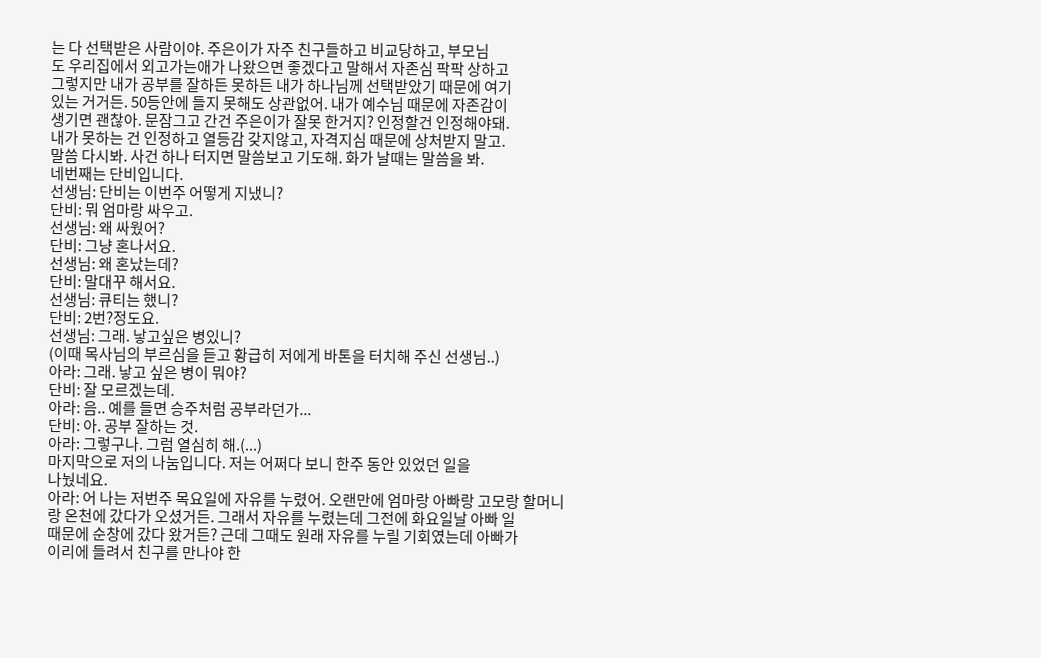는 다 선택받은 사람이야. 주은이가 자주 친구들하고 비교당하고, 부모님
도 우리집에서 외고가는애가 나왔으면 좋겠다고 말해서 자존심 팍팍 상하고
그렇지만 내가 공부를 잘하든 못하든 내가 하나님께 선택받았기 때문에 여기
있는 거거든. 50등안에 들지 못해도 상관없어. 내가 예수님 때문에 자존감이
생기면 괜찮아. 문잠그고 간건 주은이가 잘못 한거지? 인정할건 인정해야돼.
내가 못하는 건 인정하고 열등감 갖지않고, 자격지심 때문에 상처받지 말고.
말씀 다시봐. 사건 하나 터지면 말씀보고 기도해. 화가 날때는 말씀을 봐.
네번째는 단비입니다.
선생님: 단비는 이번주 어떻게 지냈니?
단비: 뭐 엄마랑 싸우고.
선생님: 왜 싸웠어?
단비: 그냥 혼나서요.
선생님: 왜 혼났는데?
단비: 말대꾸 해서요.
선생님: 큐티는 했니?
단비: 2번?정도요.
선생님: 그래. 낳고싶은 병있니?
(이때 목사님의 부르심을 듣고 황급히 저에게 바톤을 터치해 주신 선생님..)
아라: 그래. 낳고 싶은 병이 뭐야?
단비: 잘 모르겠는데.
아라: 음.. 예를 들면 승주처럼 공부라던가...
단비: 아. 공부 잘하는 것.
아라: 그렇구나. 그럼 열심히 해.(...)
마지막으로 저의 나눔입니다. 저는 어쩌다 보니 한주 동안 있었던 일을
나눴네요.
아라: 어 나는 저번주 목요일에 자유를 누렸어. 오랜만에 엄마랑 아빠랑 고모랑 할머니
랑 온천에 갔다가 오셨거든. 그래서 자유를 누렸는데 그전에 화요일날 아빠 일
때문에 순창에 갔다 왔거든? 근데 그때도 원래 자유를 누릴 기회였는데 아빠가
이리에 들려서 친구를 만나야 한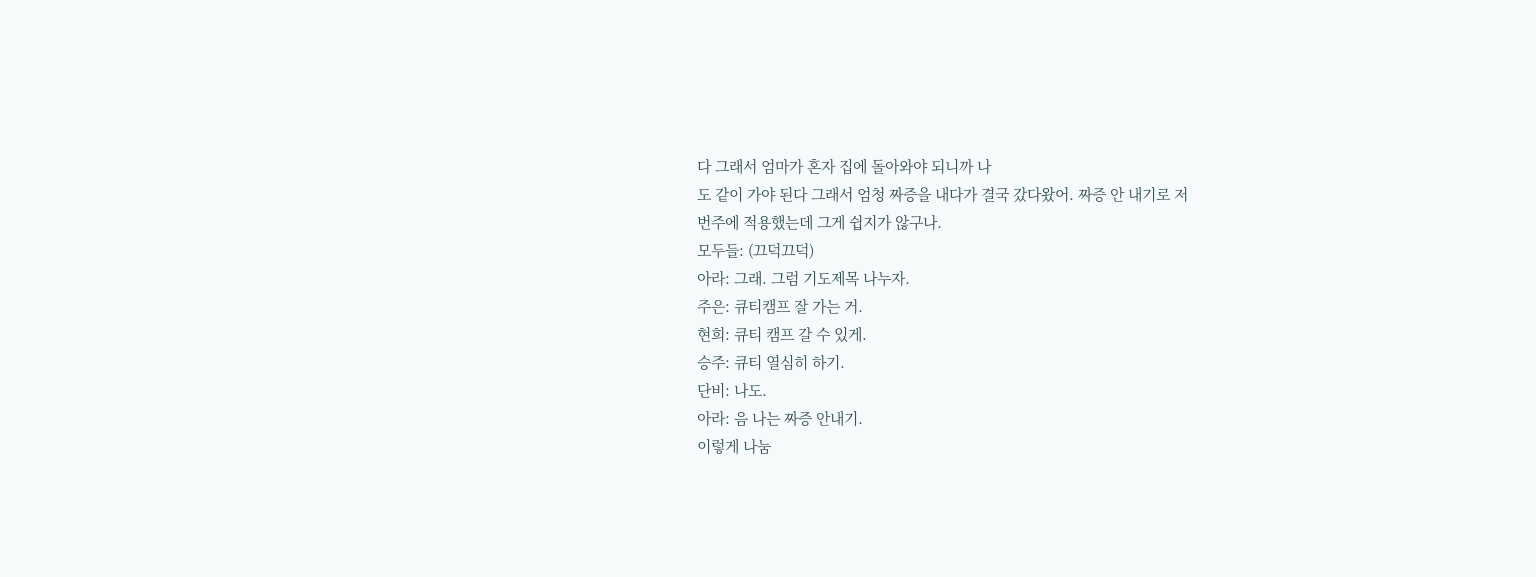다 그래서 엄마가 혼자 집에 돌아와야 되니까 나
도 같이 가야 된다 그래서 엄청 짜증을 내다가 결국 갔다왔어. 짜증 안 내기로 저
번주에 적용했는데 그게 쉽지가 않구나.
모두들: (끄덕끄덕)
아라: 그래. 그럼 기도제목 나누자.
주은: 큐티캠프 잘 가는 거.
현희: 큐티 캠프 갈 수 있게.
승주: 큐티 열심히 하기.
단비: 나도.
아라: 음 나는 짜증 안내기.
이렇게 나눔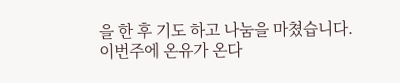을 한 후 기도 하고 나눔을 마쳤습니다.
이번주에 온유가 온다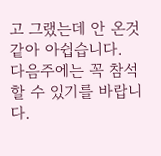고 그랬는데 안 온것 같아 아쉽습니다.
다음주에는 꼭 참석할 수 있기를 바랍니다.